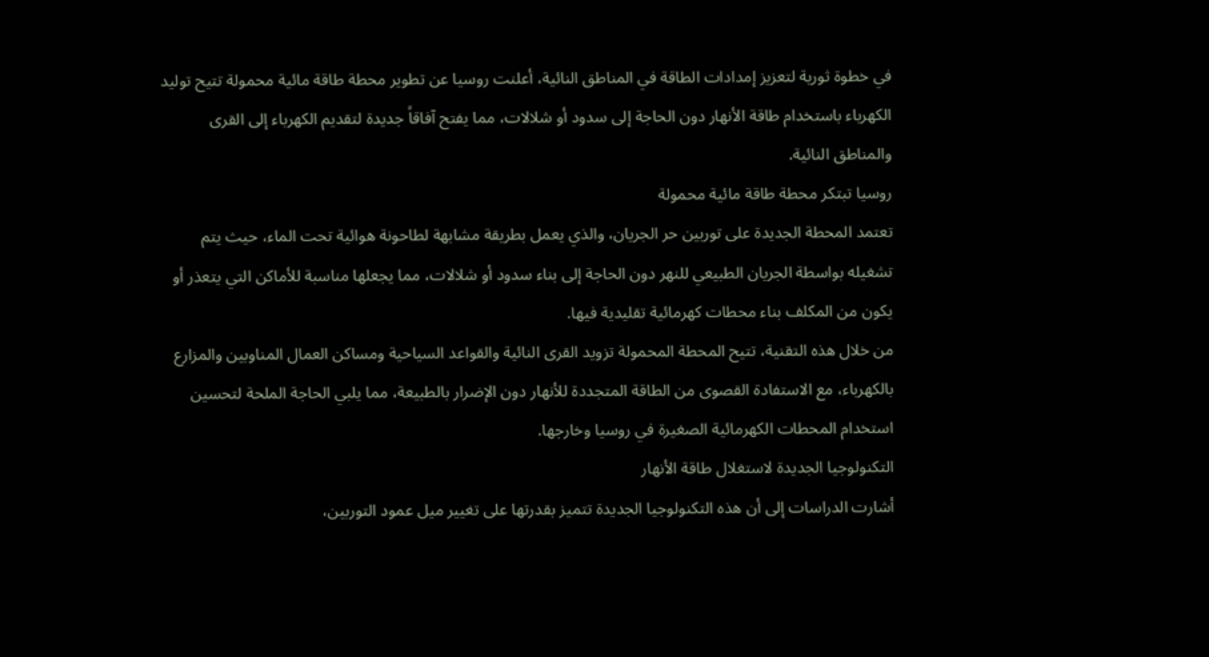في خطوة ثورية لتعزيز إمدادات الطاقة في المناطق النائية، أعلنت روسيا عن تطوير محطة طاقة مائية محمولة تتيح توليد الكهرباء باستخدام طاقة الأنهار دون الحاجة إلى سدود أو شلالات، مما يفتح آفاقاً جديدة لتقديم الكهرباء إلى القرى والمناطق النائية.
روسيا تبتكر محطة طاقة مائية محمولة
تعتمد المحطة الجديدة على توربين حر الجريان، والذي يعمل بطريقة مشابهة لطاحونة هوائية تحت الماء، حيث يتم تشغيله بواسطة الجريان الطبيعي للنهر دون الحاجة إلى بناء سدود أو شلالات، مما يجعلها مناسبة للأماكن التي يتعذر أو يكون من المكلف بناء محطات كهرمائية تقليدية فيها.
من خلال هذه التقنية، تتيح المحطة المحمولة تزويد القرى النائية والقواعد السياحية ومساكن العمال المناوبين والمزارع بالكهرباء، مع الاستفادة القصوى من الطاقة المتجددة للأنهار دون الإضرار بالطبيعة، مما يلبي الحاجة الملحة لتحسين استخدام المحطات الكهرمائية الصغيرة في روسيا وخارجها.
التكنولوجيا الجديدة لاستغلال طاقة الأنهار
أشارت الدراسات إلى أن هذه التكنولوجيا الجديدة تتميز بقدرتها على تغيير ميل عمود التوربين،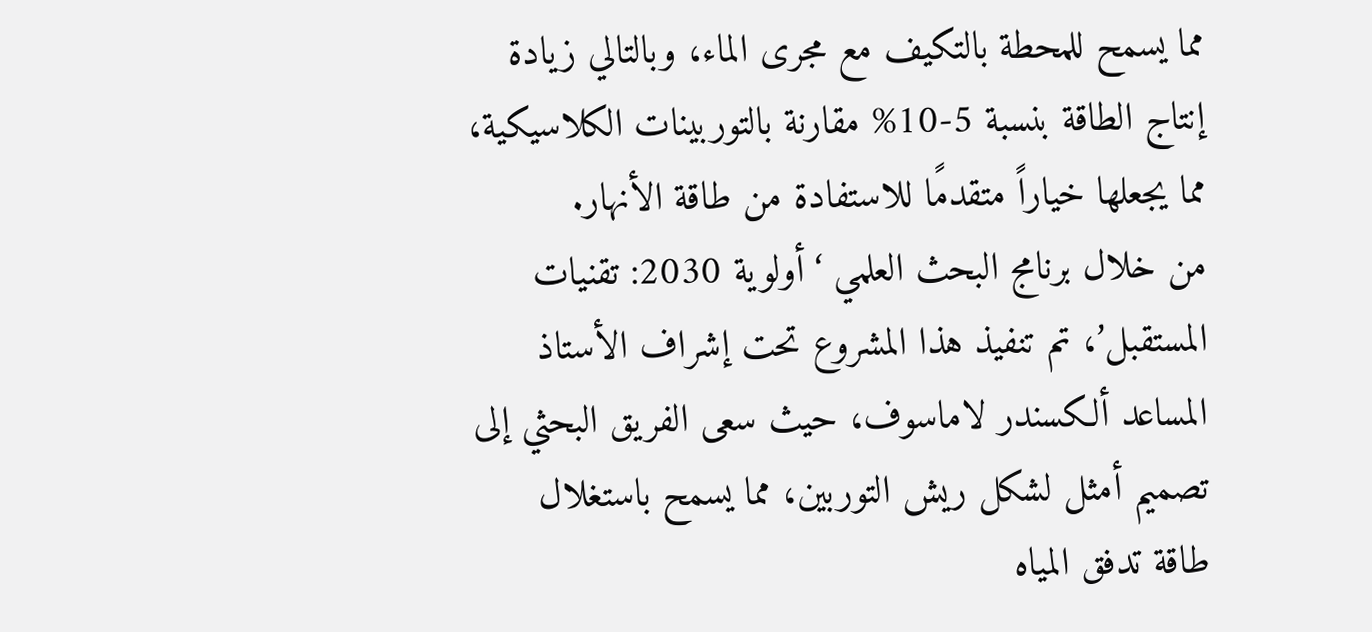مما يسمح للمحطة بالتكيف مع مجرى الماء، وبالتالي زيادة إنتاج الطاقة بنسبة 5-10% مقارنة بالتوربينات الكلاسيكية، مما يجعلها خياراً متقدمًا للاستفادة من طاقة الأنهار.
من خلال برنامج البحث العلمي ‘أولوية 2030: تقنيات المستقبل’، تم تنفيذ هذا المشروع تحت إشراف الأستاذ المساعد ألكسندر لاماسوف، حيث سعى الفريق البحثي إلى تصميم أمثل لشكل ريش التوربين، مما يسمح باستغلال طاقة تدفق المياه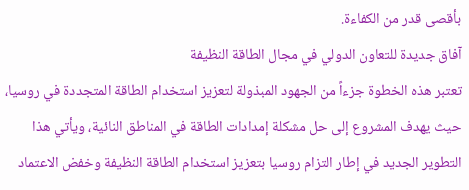بأقصى قدر من الكفاءة.
آفاق جديدة للتعاون الدولي في مجال الطاقة النظيفة
تعتبر هذه الخطوة جزءاً من الجهود المبذولة لتعزيز استخدام الطاقة المتجددة في روسيا، حيث يهدف المشروع إلى حل مشكلة إمدادات الطاقة في المناطق النائية، ويأتي هذا التطوير الجديد في إطار التزام روسيا بتعزيز استخدام الطاقة النظيفة وخفض الاعتماد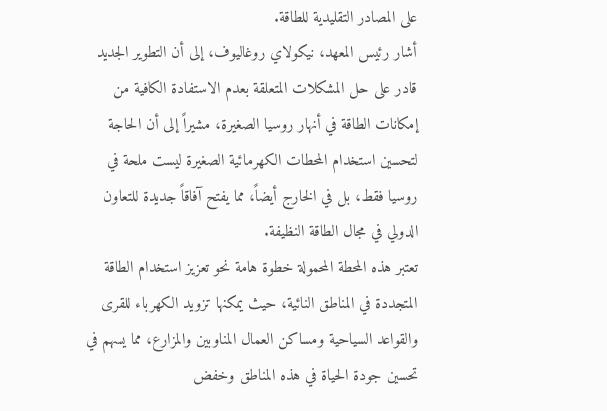على المصادر التقليدية للطاقة.
أشار رئيس المعهد، نيكولاي روغاليوف، إلى أن التطوير الجديد قادر على حل المشكلات المتعلقة بعدم الاستفادة الكافية من إمكانات الطاقة في أنهار روسيا الصغيرة، مشيراً إلى أن الحاجة لتحسين استخدام المحطات الكهرمائية الصغيرة ليست ملحة في روسيا فقط، بل في الخارج أيضاً، مما يفتح آفاقاً جديدة للتعاون الدولي في مجال الطاقة النظيفة.
تعتبر هذه المحطة المحمولة خطوة هامة نحو تعزيز استخدام الطاقة المتجددة في المناطق النائية، حيث يمكنها تزويد الكهرباء للقرى والقواعد السياحية ومساكن العمال المناوبين والمزارع، مما يسهم في تحسين جودة الحياة في هذه المناطق وخفض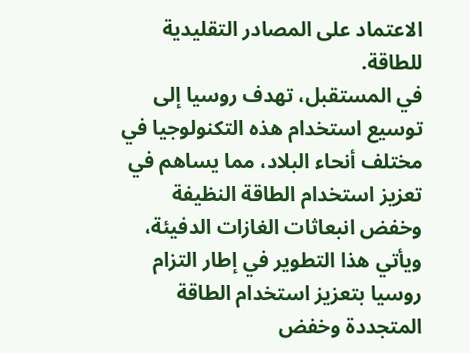الاعتماد على المصادر التقليدية للطاقة.
في المستقبل، تهدف روسيا إلى توسيع استخدام هذه التكنولوجيا في مختلف أنحاء البلاد، مما يساهم في تعزيز استخدام الطاقة النظيفة وخفض انبعاثات الغازات الدفيئة، ويأتي هذا التطوير في إطار التزام روسيا بتعزيز استخدام الطاقة المتجددة وخفض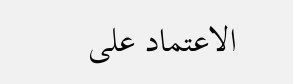الاعتماد على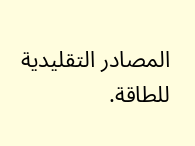المصادر التقليدية للطاقة.